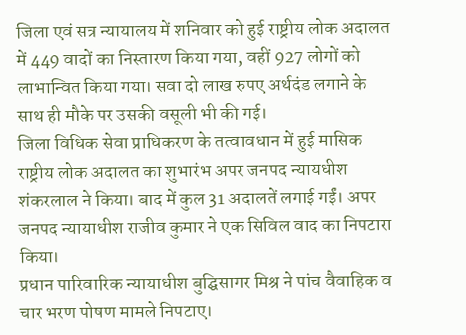जिला एवं सत्र न्यायालय में शनिवार को हुई राष्ट्रीय लोक अदालत में 449 वादों का निस्तारण किया गया, वहीं 927 लोगों को लाभान्वित किया गया। सवा दो लाख रुपए अर्थदंड लगाने के साथ ही मौके पर उसकी वसूली भी की गई।
जिला विधिक सेवा प्राधिकरण के तत्वावधान में हुई मासिक राष्ट्रीय लोक अदालत का शुभारंभ अपर जनपद न्यायधीश शंकरलाल ने किया। बाद में कुल 31 अदालतें लगाई गईं। अपर जनपद न्यायाधीश राजीव कुमार ने एक सिविल वाद का निपटारा किया।
प्रधान पारिवारिक न्यायाधीश बुद्घिसागर मिश्र ने पांच वैवाहिक व चार भरण पोषण मामले निपटाए।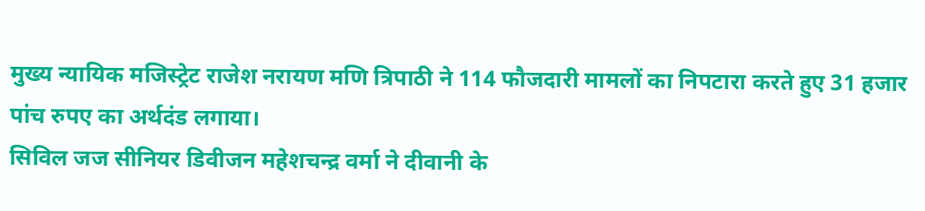मुख्य न्यायिक मजिस्ट्रेट राजेश नरायण मणि त्रिपाठी ने 114 फौजदारी मामलों का निपटारा करते हुए 31 हजार पांच रुपए का अर्थदंड लगाया।
सिविल जज सीनियर डिवीजन महेशचन्द्र वर्मा ने दीवानी के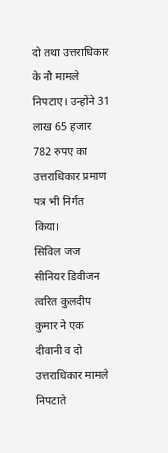दो तथा उत्तराधिकार के नौ मामले निपटाए। उन्होंने 31 लाख 65 हजार 782 रुपए का उत्तराधिकार प्रमाण पत्र भी निर्गत किया।
सिविल जज सीनियर डिवीजन त्वरित कुलदीप कुमार ने एक दीवानी व दो उत्तराधिकार मामले निपटाते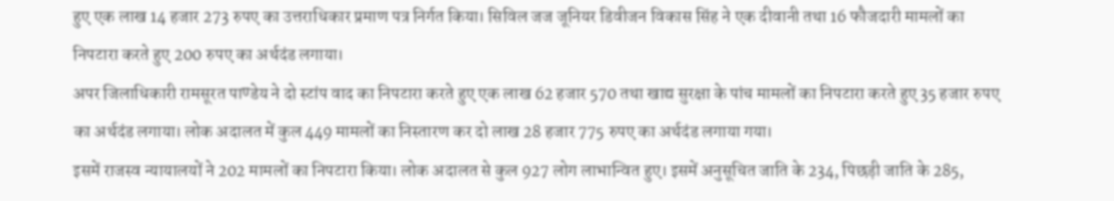हुए एक लाख 14 हजार 273 रुपए का उत्तराधिकार प्रमाण पत्र निर्गत किया। सिविल जज जूनियर डिवीजन विकास सिंह ने एक दीवानी तथा 16 फौजदारी मामलों का निपटारा करते हुए 200 रुपए का अर्थदंड लगाया।
अपर जिलाधिकारी रामसूरत पाण्डेय ने दो स्टांप वाद का निपटारा करते हुए एक लाख 62 हजार 570 तथा खाद्य सुरक्षा के पांच मामलों का निपटारा करते हुए 35 हजार रुपए का अर्थदंड लगाया। लोक अदालत में कुल 449 मामलों का निस्तारण कर दो लाख 28 हजार 775 रुपए का अर्थदंड लगाया गया।
इसमें राजस्व न्यायालयों ने 202 मामलों का निपटारा किया। लोक अदालत से कुल 927 लोग लाभान्वित हुए। इसमें अनुसूचित जाति के 234, पिछड़ी जाति के 285,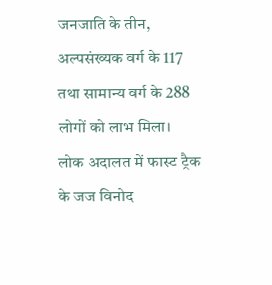जनजाति के तीन, अल्पसंख्यक वर्ग के 117 तथा सामान्य वर्ग के 288 लोगों को लाभ मिला।
लोक अदालत में फास्ट ट्रैक के जज विनोद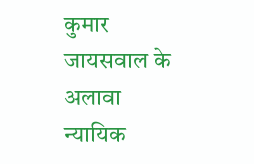कुमार जायसवाल के अलावा न्यायिक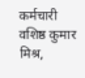कर्मचारी वशिष्ठ कुमार मिश्र,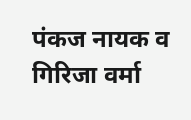पंकज नायक व गिरिजा वर्मा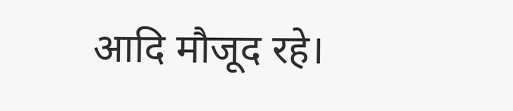आदि मौजूद रहे।